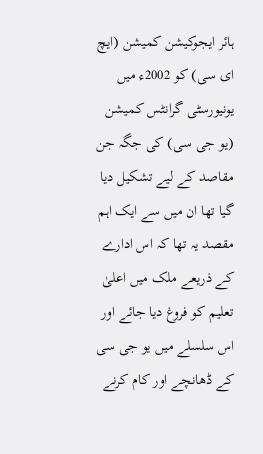ہائر ایجوکیشن کمیشن (ایچ ای سی) کو 2002ء میں یونیورسٹی گرانٹس کمیشن (یو جی سی) کی جگہ جن مقاصد کے لیے تشکیل دیا گیا تھا ان میں سے ایک اہم مقصد یہ تھا کہ اس ادارے کے ذریعے ملک میں اعلیٰ تعلیم کو فروغ دیا جائے اور اس سلسلے میں یو جی سی کے ڈھانچے اور کام کرنے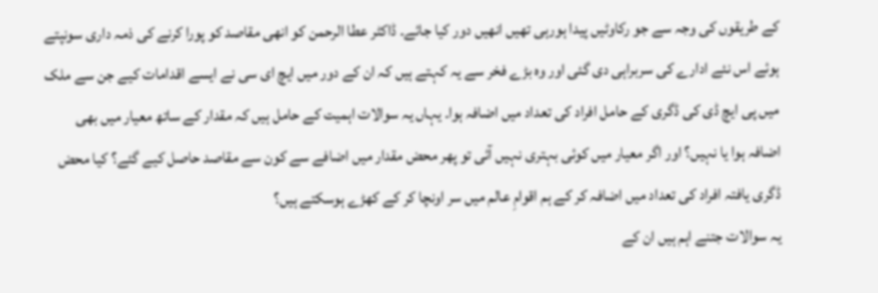کے طریقوں کی وجہ سے جو رکاوٹیں پیدا ہورہی تھیں انھیں دور کیا جائے۔ ڈاکٹر عطا الرحمن کو انھی مقاصد کو پورا کرنے کی ذمہ داری سونپتے ہوئے اس نئے ادارے کی سربراہی دی گئی اور وہ بڑے فخر سے یہ کہتے ہیں کہ ان کے دور میں ایچ ای سی نے ایسے اقدامات کیے جن سے ملک میں پی ایچ ڈی کی ڈگری کے حامل افراد کی تعداد میں اضافہ ہوا۔ یہاں یہ سوالات اہمیت کے حامل ہیں کہ مقدار کے ساتھ معیار میں بھی اضافہ ہوا یا نہیں؟ اور اگر معیار میں کوئی بہتری نہیں آئی تو پھر محض مقدار میں اضافے سے کون سے مقاصد حاصل کیے گئے؟ کیا محض ڈگری یافتہ افراد کی تعداد میں اضافہ کر کے ہم اقوامِ عالم میں سر اونچا کر کے کھڑے ہوسکتے ہیں؟
یہ سوالات جتنے اہم ہیں ان کے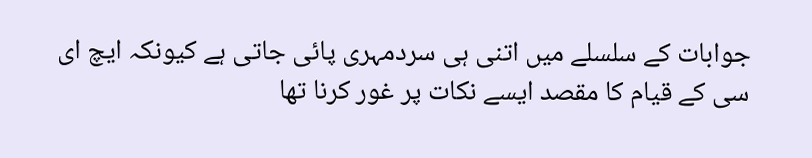جوابات کے سلسلے میں اتنی ہی سردمہری پائی جاتی ہے کیونکہ ایچ ای سی کے قیام کا مقصد ایسے نکات پر غور کرنا تھا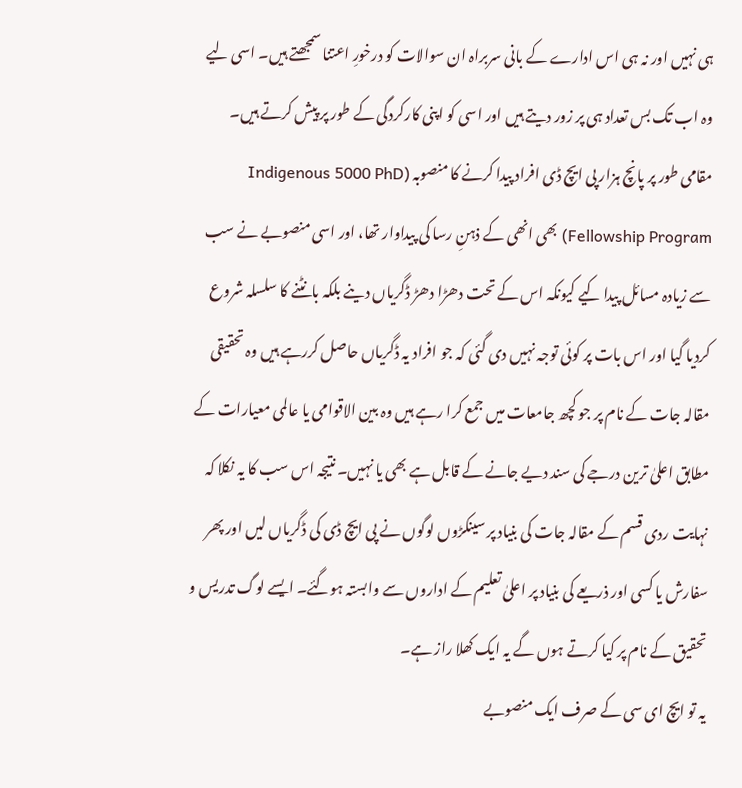ہی نہیں اور نہ ہی اس ادارے کے بانی سربراہ ان سوالات کو درخورِ اعتنا سمجھتے ہیں۔ اسی لیے وہ اب تک بس تعداد ہی پر زور دیتے ہیں اور اسی کو اپنی کارکردگی کے طور پر پیش کرتے ہیں۔ مقامی طور پر پانچ ہزار پی ایچ ڈی افراد پیدا کرنے کا منصوبہ (Indigenous 5000 PhD Fellowship Program) بھی انھی کے ذہنِ رسا کی پیداوار تھا، اور اسی منصوبے نے سب سے زیادہ مسائل پیدا کیے کیونکہ اس کے تحت دھڑا دھڑ ڈگریاں دینے بلکہ بانٹنے کا سلسلہ شروع کردیا گیا اور اس بات پر کوئی توجہ نہیں دی گئی کہ جو افراد یہ ڈگریاں حاصل کررہے ہیں وہ تحقیقی مقالہ جات کے نام پر جو کچھ جامعات میں جمع کرا رہے ہیں وہ بین الاقوامی یا عالمی معیارات کے مطابق اعلیٰ ترین درجے کی سند دیے جانے کے قابل ہے بھی یا نہیں۔ نتیجہ اس سب کا یہ نکلا کہ نہایت ردی قسم کے مقالہ جات کی بنیاد پر سینکڑوں لوگوں نے پی ایچ ڈی کی ڈگریاں لیں اور پھر سفارش یا کسی اور ذریعے کی بنیاد پر اعلیٰ تعلیم کے اداروں سے وابستہ ہوگئے۔ ایسے لوگ تدریس و تحقیق کے نام پر کیا کرتے ہوں گے یہ ایک کھلا راز ہے۔
یہ تو ایچ ای سی کے صرف ایک منصوبے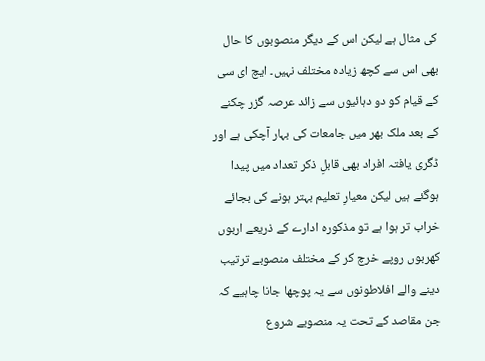کی مثال ہے لیکن اس کے دیگر منصوبوں کا حال بھی اس سے کچھ زیادہ مختلف نہیں۔ ایچ ای سی کے قیام کو دو دہائیوں سے زائد عرصہ گزر چکنے کے بعد ملک بھر میں جامعات کی بہار آچکی ہے اور ڈگری یافتہ افراد بھی قابلِ ذکر تعداد میں پیدا ہوگئے ہیں لیکن معیارِ تعلیم بہتر ہونے کی بجائے خراب تر ہوا ہے تو مذکورہ ادارے کے ذریعے اربوں کھربوں روپے خرچ کر کے مختلف منصوبے ترتیب دینے والے افلاطونوں سے یہ پوچھا جانا چاہیے کہ جن مقاصد کے تحت یہ منصوبے شروع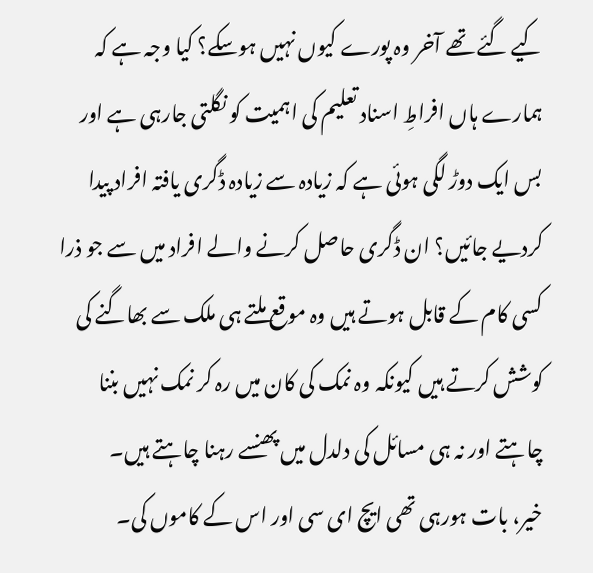کیے گئے تھے آخر وہ پورے کیوں نہیں ہوسکے؟ کیا وجہ ہے کہ ہمارے ہاں افراطِ اسناد تعلیم کی اہمیت کو نگلتی جارہی ہے اور بس ایک دوڑ لگی ہوئی ہے کہ زیادہ سے زیادہ ڈگری یافتہ افراد پیدا کردیے جائیں؟ ان ڈگری حاصل کرنے والے افراد میں سے جو ذرا کسی کام کے قابل ہوتے ہیں وہ موقع ملتے ہی ملک سے بھاگنے کی کوشش کرتے ہیں کیونکہ وہ نمک کی کان میں رہ کر نمک نہیں بننا چاہتے اور نہ ہی مسائل کی دلدل میں پھنسے رہنا چاہتے ہیں۔
خیر، بات ہورہی تھی ایچ ای سی اور اس کے کاموں کی۔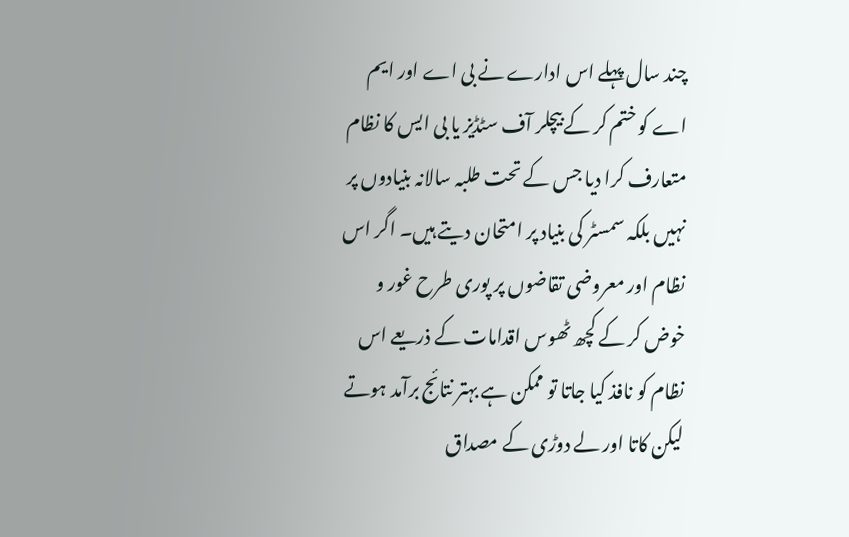چند سال پہلے اس ادارے نے بی اے اور ایم اے کو ختم کر کے بیچلر آف سٹڈیز یا بی ایس کا نظام متعارف کرا دیا جس کے تحت طلبہ سالانہ بنیادوں پر نہیں بلکہ سمسٹر کی بنیاد پر امتحان دیتے ہیں۔ اگر اس نظام اور معروضی تقاضوں پر پوری طرح غور و خوض کر کے کچھ ٹھوس اقدامات کے ذریعے اس نظام کو نافذ کیا جاتا تو ممکن ہے بہتر نتائج برآمد ہوتے لیکن کاتا اور لے دوڑی کے مصداق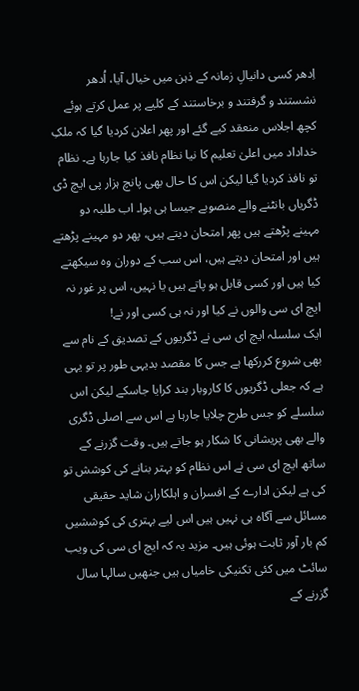اِدھر کسی دانیالِ زمانہ کے ذہن میں خیال آیا، اُدھر نشستند و گرفتند و برخاستند کے کلیے پر عمل کرتے ہوئے کچھ اجلاس منعقد کیے گئے اور پھر اعلان کردیا گیا کہ ملکِ خداداد میں اعلیٰ تعلیم کا نیا نظام نافذ کیا جارہا ہے۔ نظام تو نافذ کردیا گیا لیکن اس کا حال بھی پانچ ہزار پی ایچ ڈی ڈگریاں بانٹنے والے منصوبے جیسا ہی ہوا۔ اب طلبہ دو مہینے پڑھتے ہیں پھر امتحان دیتے ہیں، پھر دو مہینے پڑھتے ہیں اور امتحان دیتے ہیں، اس سب کے دوران وہ سیکھتے کیا ہیں اور کسی قابل ہو پاتے ہیں یا نہیں، اس پر غور نہ ایچ ای سی والوں نے کیا اور نہ ہی کسی اور نے!
ایک سلسلہ ایچ ای سی نے ڈگریوں کے تصدیق کے نام سے بھی شروع کررکھا ہے جس کا مقصد بدیہی طور پر تو یہی ہے کہ جعلی ڈگریوں کا کاروبار بند کرایا جاسکے لیکن اس سلسلے کو جس طرح چلایا جارہا ہے اس سے اصلی ڈگری والے بھی پریشانی کا شکار ہو جاتے ہیں۔ وقت گزرنے کے ساتھ ایچ ای سی نے اس نظام کو بہتر بنانے کی کوشش تو کی ہے لیکن ادارے کے افسران و اہلکاران شاید حقیقی مسائل سے آگاہ ہی نہیں ہیں اس لیے بہتری کی کوششیں کم بار آور ثابت ہوئی ہیں۔ مزید یہ کہ ایچ ای سی کی ویب سائٹ میں کئی تکنیکی خامیاں ہیں جنھیں سالہا سال گزرنے کے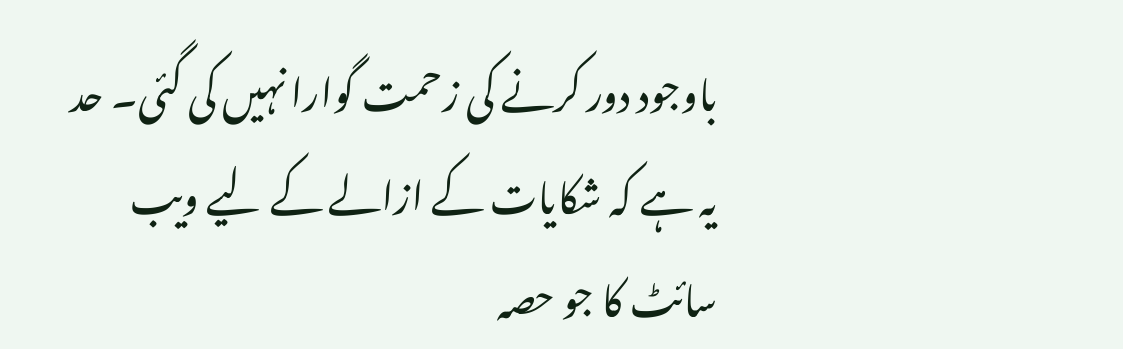باوجود دور کرنے کی زحمت گوارا نہیں کی گئی۔ حد یہ ہے کہ شکایات کے ازالے کے لیے ویب سائٹ کا جو حصہ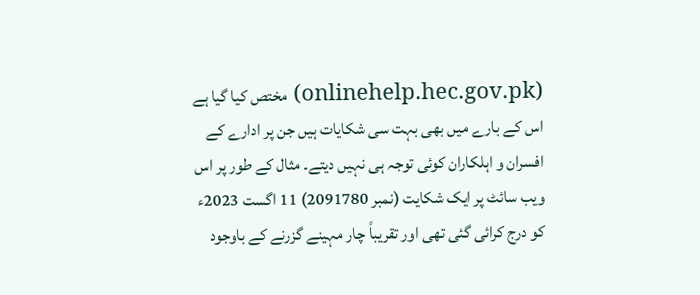(onlinehelp.hec.gov.pk) مختص کیا گیا ہے اس کے بارے میں بھی بہت سی شکایات ہیں جن پر ادارے کے افسران و اہلکاران کوئی توجہ ہی نہیں دیتے۔ مثال کے طور پر اس ویب سائٹ پر ایک شکایت (نمبر 2091780) 11 اگست 2023ء کو درج کرائی گئی تھی اور تقریباً چار مہینے گزرنے کے باوجود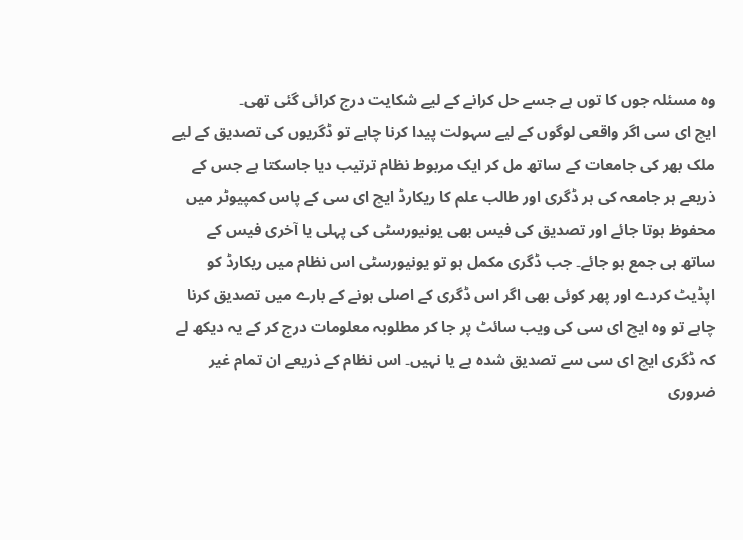وہ مسئلہ جوں کا توں ہے جسے حل کرانے کے لیے شکایت درج کرائی گئی تھی۔
ایچ ای سی اگر واقعی لوگوں کے لیے سہولت پیدا کرنا چاہے تو ڈگریوں کی تصدیق کے لیے ملک بھر کی جامعات کے ساتھ مل کر ایک مربوط نظام ترتیب دیا جاسکتا ہے جس کے ذریعے ہر جامعہ کی ہر ڈگری اور طالب علم کا ریکارڈ ایچ ای سی کے پاس کمپیوٹر میں محفوظ ہوتا جائے اور تصدیق کی فیس بھی یونیورسٹی کی پہلی یا آخری فیس کے ساتھ ہی جمع ہو جائے۔ جب ڈگری مکمل ہو تو یونیورسٹی اس نظام میں ریکارڈ کو اپڈیٹ کردے اور پھر کوئی بھی اگر اس ڈگری کے اصلی ہونے کے بارے میں تصدیق کرنا چاہے تو وہ ایچ ای سی کی ویب سائٹ پر جا کر مطلوبہ معلومات درج کر کے یہ دیکھ لے کہ ڈگری ایچ ای سی سے تصدیق شدہ ہے یا نہیں۔ اس نظام کے ذریعے ان تمام غیر ضروری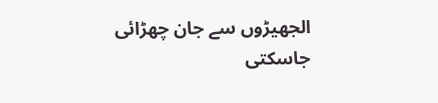الجھیڑوں سے جان چھڑائی جاسکتی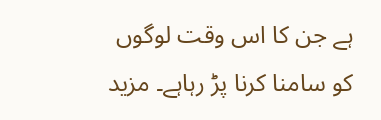ہے جن کا اس وقت لوگوں کو سامنا کرنا پڑ رہاہے۔ مزید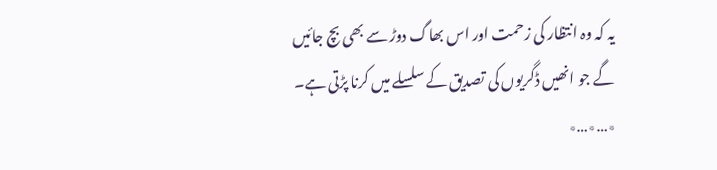یہ کہ وہ انتظار کی زحمت اور اس بھاگ دوڑ سے بھی بچ جائیں گے جو انھیں ڈگریوں کی تصدیق کے سلسلے میں کرنا پڑتی ہے۔
٭…٭…٭